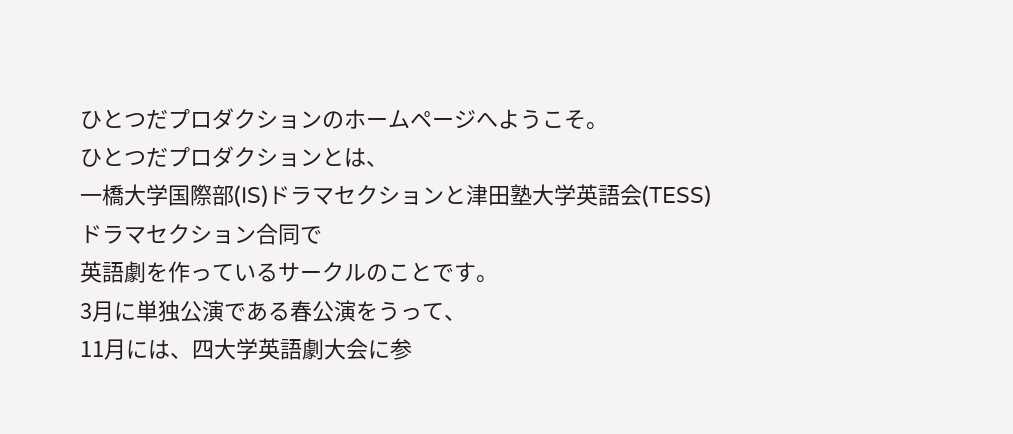ひとつだプロダクションのホームページへようこそ。
ひとつだプロダクションとは、
一橋大学国際部(IS)ドラマセクションと津田塾大学英語会(TESS)
ドラマセクション合同で
英語劇を作っているサークルのことです。
3月に単独公演である春公演をうって、
11月には、四大学英語劇大会に参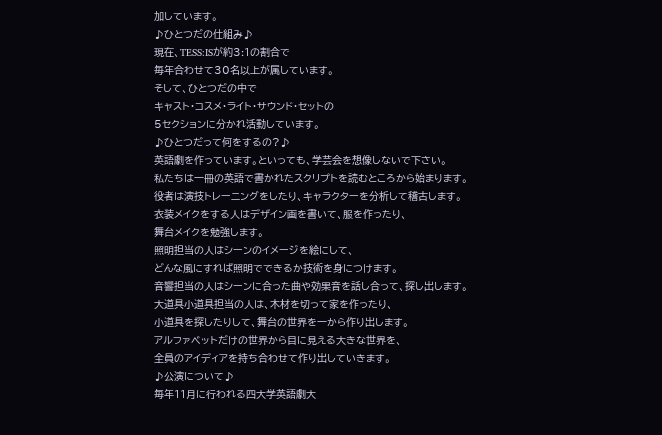加しています。
♪ひとつだの仕組み♪
現在、TESS:ISが約3:1の割合で
毎年合わせて30名以上が属しています。
そして、ひとつだの中で
キャスト・コスメ・ライト・サウンド・セットの
5セクションに分かれ活動しています。
♪ひとつだって何をするの?♪
英語劇を作っています。といっても、学芸会を想像しないで下さい。
私たちは一冊の英語で書かれたスクリプトを読むところから始まります。
役者は演技トレーニングをしたり、キャラクターを分析して稽古します。
衣装メイクをする人はデザイン画を書いて、服を作ったり、
舞台メイクを勉強します。
照明担当の人はシーンのイメージを絵にして、
どんな風にすれば照明でできるか技術を身につけます。
音響担当の人はシーンに合った曲や効果音を話し合って、探し出します。
大道具小道具担当の人は、木材を切って家を作ったり、
小道具を探したりして、舞台の世界を一から作り出します。
アルファベットだけの世界から目に見える大きな世界を、
全員のアイディアを持ち合わせて作り出していきます。
♪公演について♪
毎年11月に行われる四大学英語劇大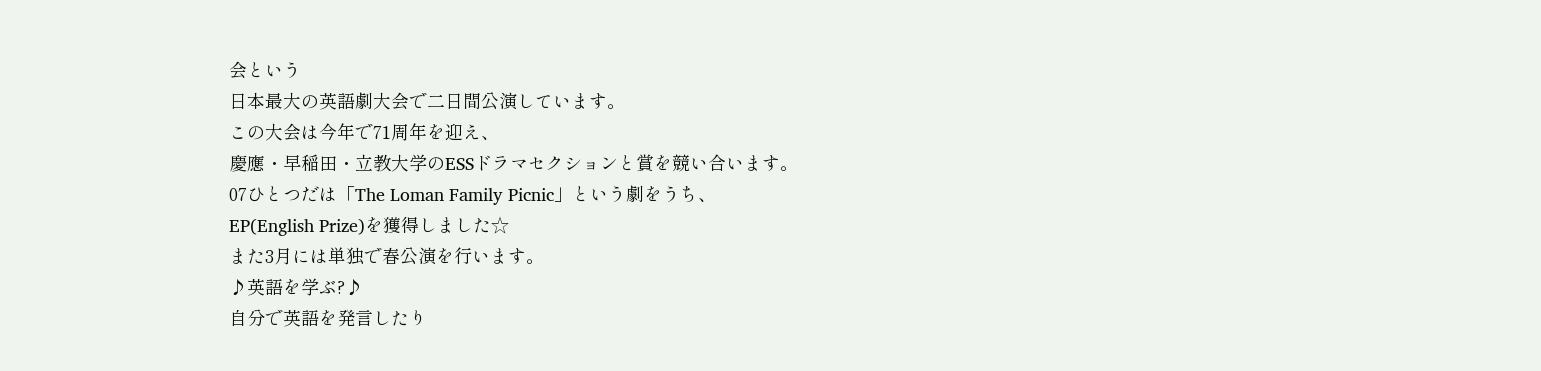会という
日本最大の英語劇大会で二日間公演しています。
この大会は今年で71周年を迎え、
慶應・早稲田・立教大学のESSドラマセクションと賞を競い合います。
07ひとつだは「The Loman Family Picnic」という劇をうち、
EP(English Prize)を獲得しました☆
また3月には単独で春公演を行います。
♪英語を学ぶ?♪
自分で英語を発言したり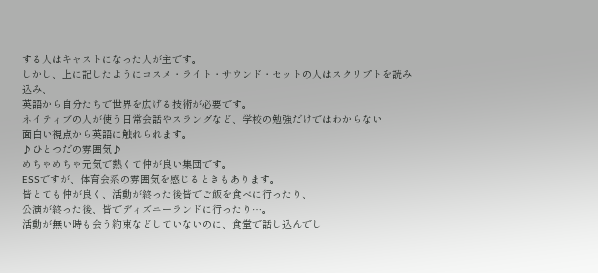する人はキャストになった人が主です。
しかし、上に記したようにコスメ・ライト・サウンド・セットの人はスクリプトを読み込み、
英語から自分たちで世界を広げる技術が必要です。
ネイティブの人が使う日常会話やスラングなど、学校の勉強だけではわからない
面白い視点から英語に触れられます。
♪ひとつだの雰囲気♪
めちゃめちゃ元気で熱くて仲が良い集団です。
ESSですが、体育会系の雰囲気を感じるときもあります。
皆とても仲が良く、活動が終った後皆でご飯を食べに行ったり、
公演が終った後、皆でディズニーランドに行ったり…。
活動が無い時も会う約束などしていないのに、食堂で話し込んでし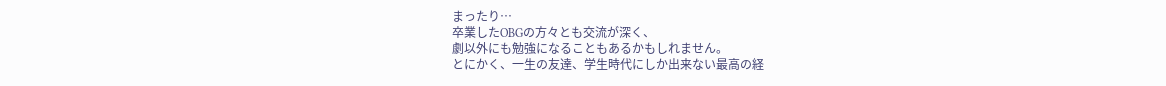まったり…
卒業したOBGの方々とも交流が深く、
劇以外にも勉強になることもあるかもしれません。
とにかく、一生の友達、学生時代にしか出来ない最高の経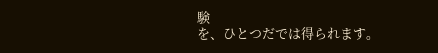験
を、ひとつだでは得られます。